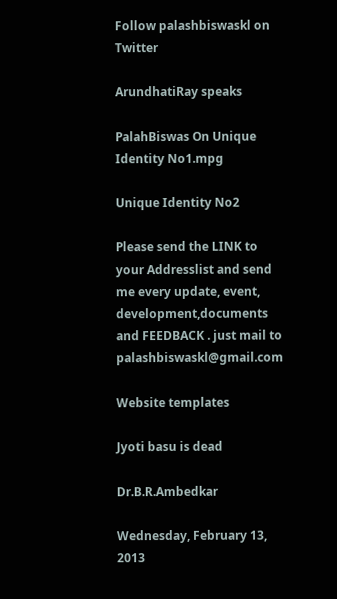Follow palashbiswaskl on Twitter

ArundhatiRay speaks

PalahBiswas On Unique Identity No1.mpg

Unique Identity No2

Please send the LINK to your Addresslist and send me every update, event, development,documents and FEEDBACK . just mail to palashbiswaskl@gmail.com

Website templates

Jyoti basu is dead

Dr.B.R.Ambedkar

Wednesday, February 13, 2013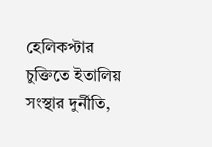হেলিকপ্টার চুক্তিতে ইতালিয় সংস্থার দুর্নীতি,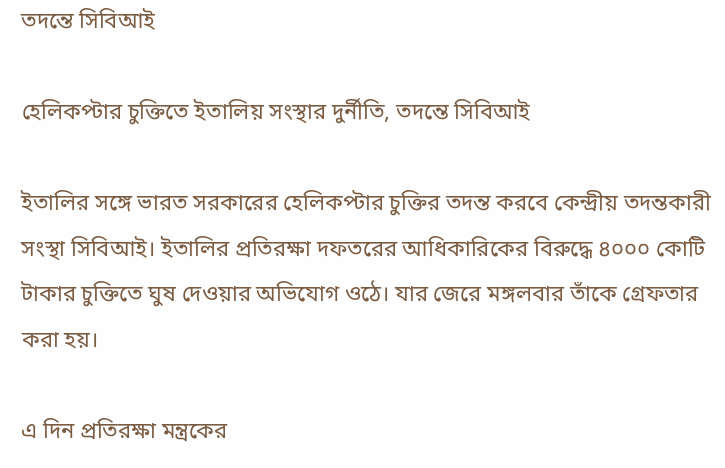তদন্তে সিবিআই

হেলিকপ্টার চুক্তিতে ইতালিয় সংস্থার দুর্নীতি, তদন্তে সিবিআই

ইতালির সঙ্গে ভারত সরকারের হেলিকপ্টার চুক্তির তদন্ত করবে কেন্দ্রীয় তদন্তকারী সংস্থা সিবিআই। ইতালির প্রতিরক্ষা দফতরের আধিকারিকের বিরুদ্ধে ৪০০০ কোটি টাকার চুক্তিতে ঘুষ দেওয়ার অভিযোগ ওঠে। যার জেরে মঙ্গলবার তাঁকে গ্রেফতার করা হয়।

এ দিন প্রতিরক্ষা মন্ত্রকের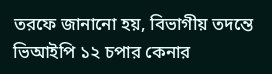তরফে জানানো হয়, বিভাগীয় তদন্তে ভিআইপি ১২ চপার কেনার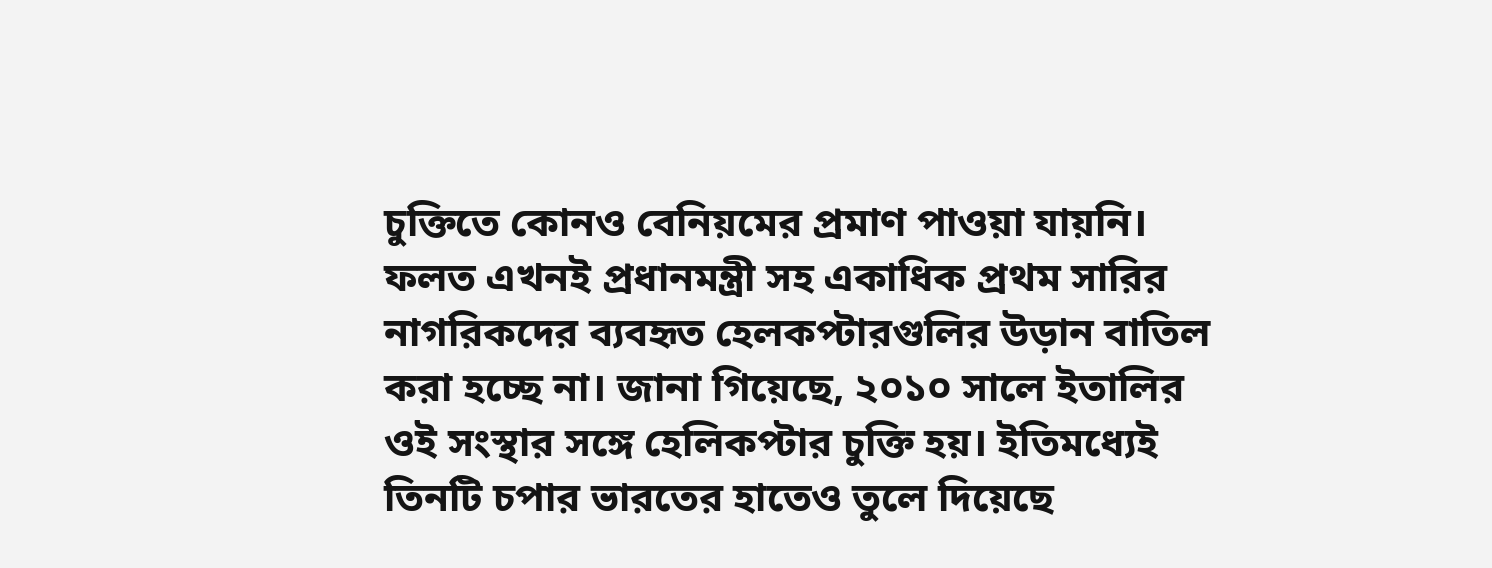চুক্তিতে কোনও বেনিয়মের প্রমাণ পাওয়া যায়নি। ফলত এখনই প্রধানমন্ত্রী সহ একাধিক প্রথম সারির নাগরিকদের ব্যবহৃত হেলকপ্টারগুলির উড়ান বাতিল করা হচ্ছে না। জানা গিয়েছে, ২০১০ সালে ইতালির ওই সংস্থার সঙ্গে হেলিকপ্টার চুক্তি হয়। ইতিমধ্যেই তিনটি চপার ভারতের হাতেও তুলে দিয়েছে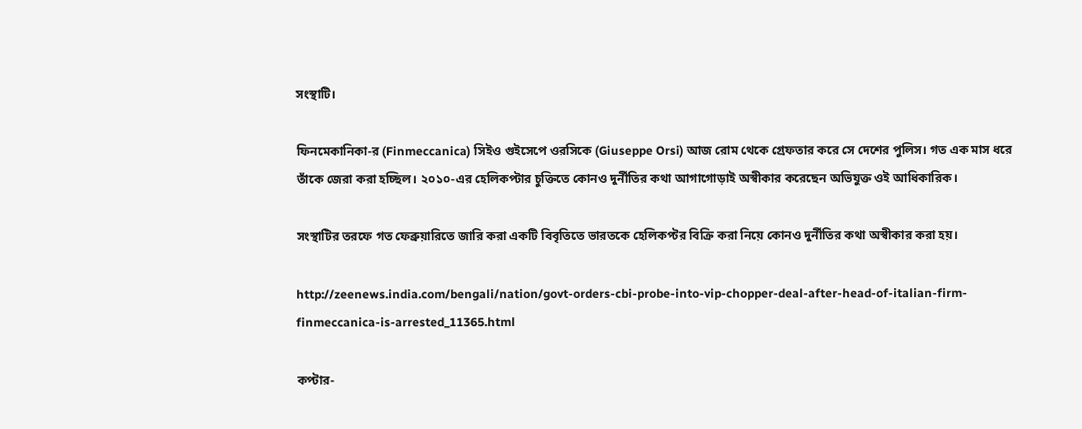সংস্থাটি।

ফিনমেকানিকা-র (Finmeccanica) সিইও গুইসেপে ওরসিকে (Giuseppe Orsi) আজ রোম থেকে গ্রেফতার করে সে দেশের পুলিস। গত এক মাস ধরে তাঁকে জেরা করা হচ্ছিল। ২০১০-এর হেলিকপ্টার চুক্তিতে কোনও দুর্নীতির কথা আগাগোড়াই অস্বীকার করেছেন অভিযুক্ত ওই আধিকারিক।

সংস্থাটির তরফে গত ফেব্রুয়ারিতে জারি করা একটি বিবৃতিতে ভারতকে হেলিকপ্টর বিক্রি করা নিয়ে কোনও দুর্নীতির কথা অস্বীকার করা হয়।

http://zeenews.india.com/bengali/nation/govt-orders-cbi-probe-into-vip-chopper-deal-after-head-of-italian-firm-finmeccanica-is-arrested_11365.html

কপ্টার-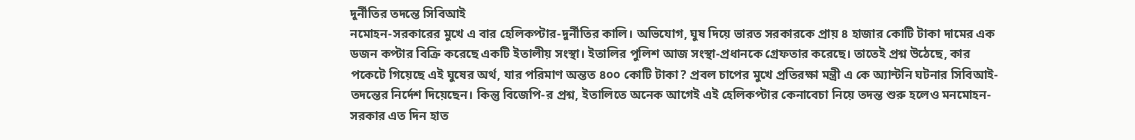দুর্নীতির তদন্তে সিবিআই
নমোহন-সরকারের মুখে এ বার হেলিকপ্টার-দুর্নীতির কালি। অভিযোগ, ঘুষ দিয়ে ভারত সরকারকে প্রায় ৪ হাজার কোটি টাকা দামের এক ডজন কপ্টার বিক্রি করেছে একটি ইতালীয় সংস্থা। ইতালির পুলিশ আজ সংস্থা-প্রধানকে গ্রেফতার করেছে। তাতেই প্রশ্ন উঠেছে, কার পকেটে গিয়েছে এই ঘুষের অর্থ, যার পরিমাণ অন্তত ৪০০ কোটি টাকা? প্রবল চাপের মুখে প্রতিরক্ষা মন্ত্রী এ কে অ্যান্টনি ঘটনার সিবিআই-তদন্তের নির্দেশ দিয়েছেন। কিন্তু বিজেপি-র প্রশ্ন, ইতালিতে অনেক আগেই এই হেলিকপ্টার কেনাবেচা নিয়ে তদন্ত শুরু হলেও মনমোহন-সরকার এত দিন হাত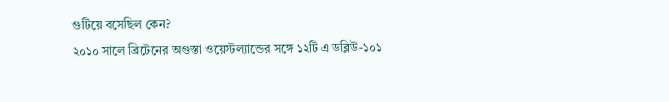গুটিয়ে বসেছিল কেন?
২০১০ সালে ব্রিটেনের অগুস্তা ওয়েস্টল্যান্ডের সঙ্গে ১২টি এ ডব্লিউ-১০১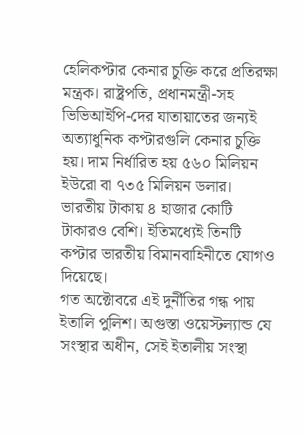হেলিকপ্টার কেনার চুক্তি করে প্রতিরক্ষা মন্ত্রক। রাষ্ট্রপতি, প্রধানমন্ত্রী-সহ ভিভিআইপি-দের যাতায়াতের জন্যই অত্যাধুনিক কপ্টারগুলি কেনার চুক্তি হয়। দাম নির্ধারিত হয় ৫৬০ মিলিয়ন ইউরো বা ৭৩৫ মিলিয়ন ডলার। ভারতীয় টাকায় ৪ হাজার কোটি টাকারও বেশি। ইতিমধ্যেই তিনটি কপ্টার ভারতীয় বিমানবাহিনীতে যোগও দিয়েছে।
গত অক্টোবরে এই দুর্নীতির গন্ধ পায় ইতালি পুলিশ। অগুস্তা ওয়েস্টল্যান্ড যে সংস্থার অধীন, সেই ইতালীয় সংস্থা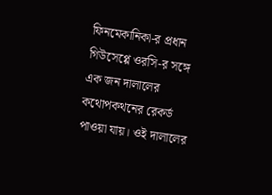ফিনমেকানিকা-র প্রধান গিউসেপ্পে ওরসি-র সঙ্গে এক জন দালালের কথোপকথনের রেকর্ড পাওয়া যায়। ওই দালালের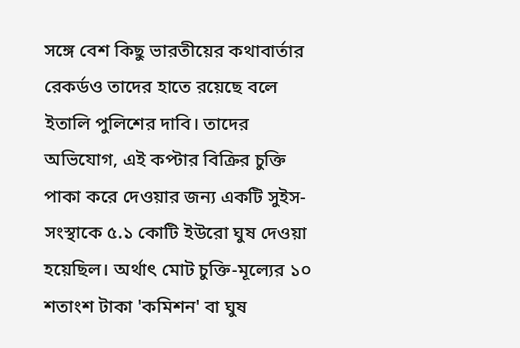সঙ্গে বেশ কিছু ভারতীয়ের কথাবার্তার রেকর্ডও তাদের হাতে রয়েছে বলে ইতালি পুলিশের দাবি। তাদের অভিযোগ, এই কপ্টার বিক্রির চুক্তি পাকা করে দেওয়ার জন্য একটি সুইস-সংস্থাকে ৫.১ কোটি ইউরো ঘুষ দেওয়া হয়েছিল। অর্থাৎ মোট চুক্তি-মূল্যের ১০ শতাংশ টাকা 'কমিশন' বা ঘুষ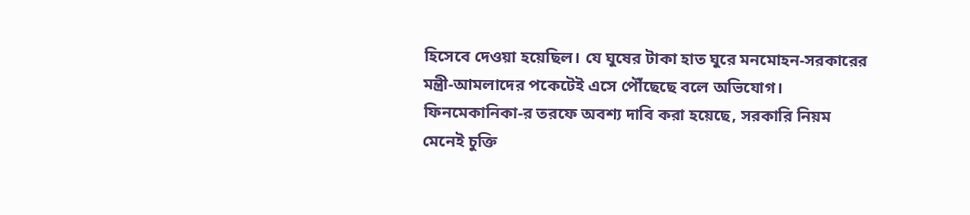হিসেবে দেওয়া হয়েছিল। যে ঘুষের টাকা হাত ঘুরে মনমোহন-সরকারের মন্ত্রী-আমলাদের পকেটেই এসে পৌঁছেছে বলে অভিযোগ। ফিনমেকানিকা-র তরফে অবশ্য দাবি করা হয়েছে, সরকারি নিয়ম মেনেই চুক্তি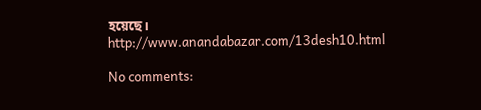হয়েছে।
http://www.anandabazar.com/13desh10.html

No comments: